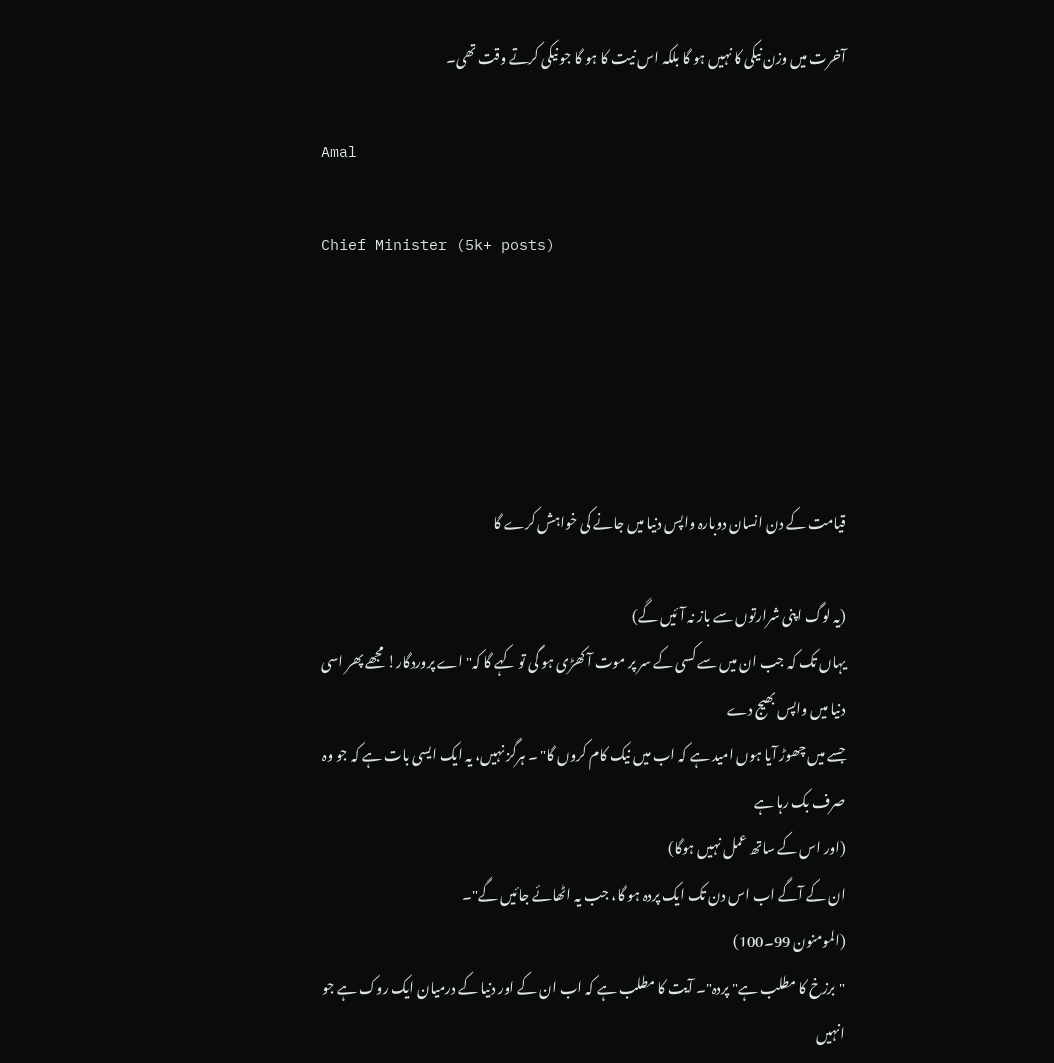آخرت میں وزن نیکی کا نہیں ہو گا بلکہ اس نیت کا ہو گا جو نیکی کرتے وقت تھی۔

Amal

Chief Minister (5k+ posts)





قیامت کے دن انسان دوبارہ واپس دنیا میں جانے کی خواہش کرے گا

(یہ لوگ اپنی شرارتوں سے باز نہ آئیں گے)
یہاں تک کہ جب ان میں سے کسی کے سر پر موت آ کھڑی ہو گی تو کہے گا کہ" اے پروردگار! مجھے پھر اسی دنیا میں واپس بھیج دے
جسے میں چھوڑ آیا ہوں امید ہے کہ اب میں نیک کام کروں گا" ۔ ہرگز نہیں، یہ ایک ایسی بات ہے کہ جو وہ صرف بک رہا ہے
(اور اس کے ساتھ عمل نہیں ہوگا)
ان کے آگے اب اس دن تک ایک پردہ ہو گا، جب یہ اٹھائے جائیں گے"۔
(المومنون 99۔100)
"برزخ کا مطلب ہے" پردہ"۔ آیت کا مطلب ہے کہ اب ان کے اور دنیا کے درمیان ایک روک ہے جو انہیں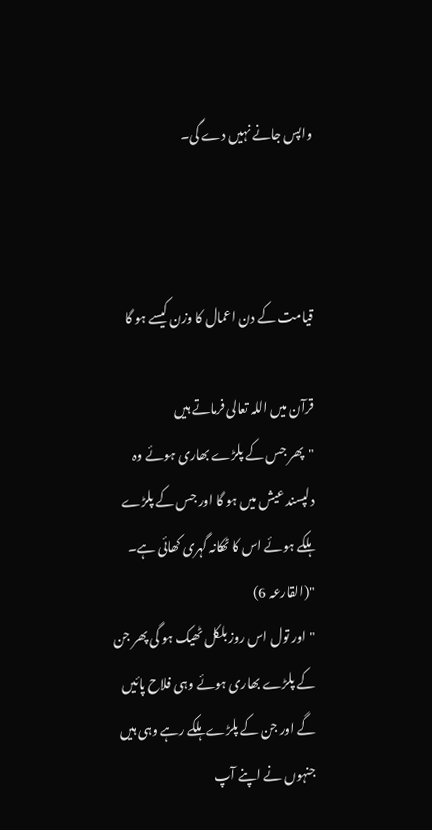واپس جانے نہیں دے گی۔



قیامت کے دن اعمال کا وزن کیسے ہو گا

قرآن میں اللہ تعالی فرماتے ہیں
"پھر جس کے پلڑے بھاری ہوئے وہ دلپسند عیش میں ہو گا اور جس کے پلڑے ہلکے ہوئے اس کا ٹھکانہ گہری کھائی ہے۔
"(القارعہ 6)
"اور تول اس روز بلکل ٹھیک ہو گی پھر جن کے پلڑے بھاری ہوئے وہی فلاح پائیں گے اور جن کے پلڑے ہلکے رہے وہی ہیں جنہوں نے اپنے آپ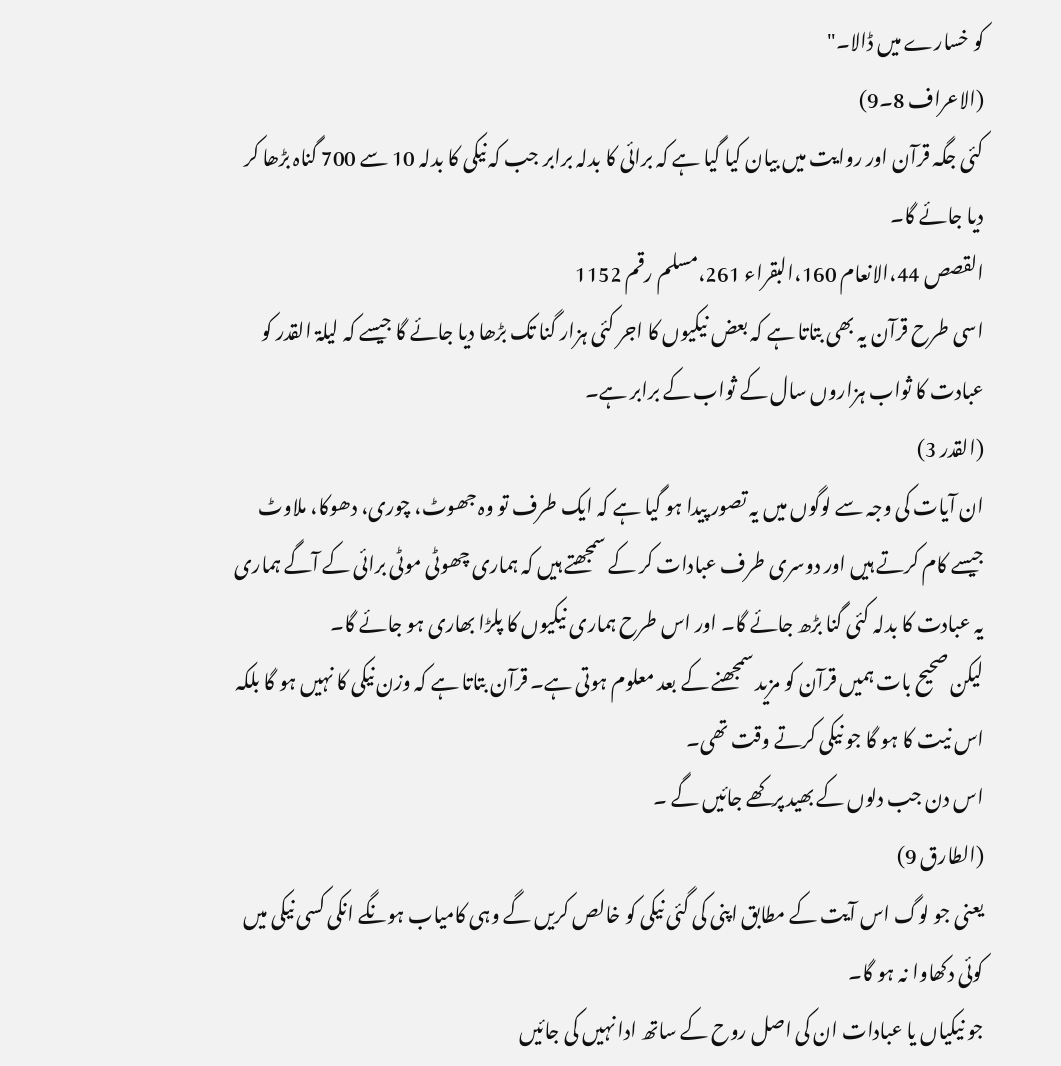کو خسارے میں ڈالا۔"
(الاعراف 8۔9)
کئی جگہ قرآن اور روایت میں بیان کیا گیا ہے کہ برائی کا بدلہ برابر جب کہ نیکی کا بدلہ 10 سے 700 گناہ بڑھا کر دیا جائے گا۔
القصص 44،الانعام 160،البقراء 261،مسلم رقم 1152
اسی طرح قرآن یہ بھی بتاتا ہے کہ بعض نیکیوں کا اجر کئی ہزار گنا تک بڑھا دیا جائے گا جیسے کہ لیلۃ القدر کو عبادت کا ثواب ہزاروں سال کے ثواب کے برابر ہے۔
(القدر 3)
ان آیات کی وجہ سے لوگوں میں یہ تصور پیدا ہو گیا ہے کہ ایک طرف تو وہ جھوٹ، چوری، دھوکا، ملاوٹ جیسے کام کرتے ہیں اور دوسری طرف عبادات کر کے سمجھتے ہیں کہ ہماری چھوٹی موٹی برائی کے آگے ہماری یہ عبادت کا بدلہ کئی گنا بڑھ جائے گا۔ اور اس طرح ہماری نیکیوں کا پلڑا بھاری ہو جائے گا۔
لیکن صحیح بات ہمیں قرآن کو مزید سمجھنے کے بعد معلوم ہوتی ہے۔ قرآن بتاتا ہے کہ وزن نیکی کا نہیں ہو گا بلکہ اس نیت کا ہو گا جو نیکی کرتے وقت تھی۔
اس دن جب دلوں کے بھید پرکھے جائیں گے ۔
(الطارق 9)
یعنی جو لوگ اس آیت کے مطابق اپنی کی گئی نیکی کو خالص کریں گے وہی کامیاب ہونگے انکی کسی نیکی میں کوئی دکھاوا نہ ہو گا۔
جو نیکیاں یا عبادات ان کی اصل روح کے ساتھ ادا نہیں کی جائیں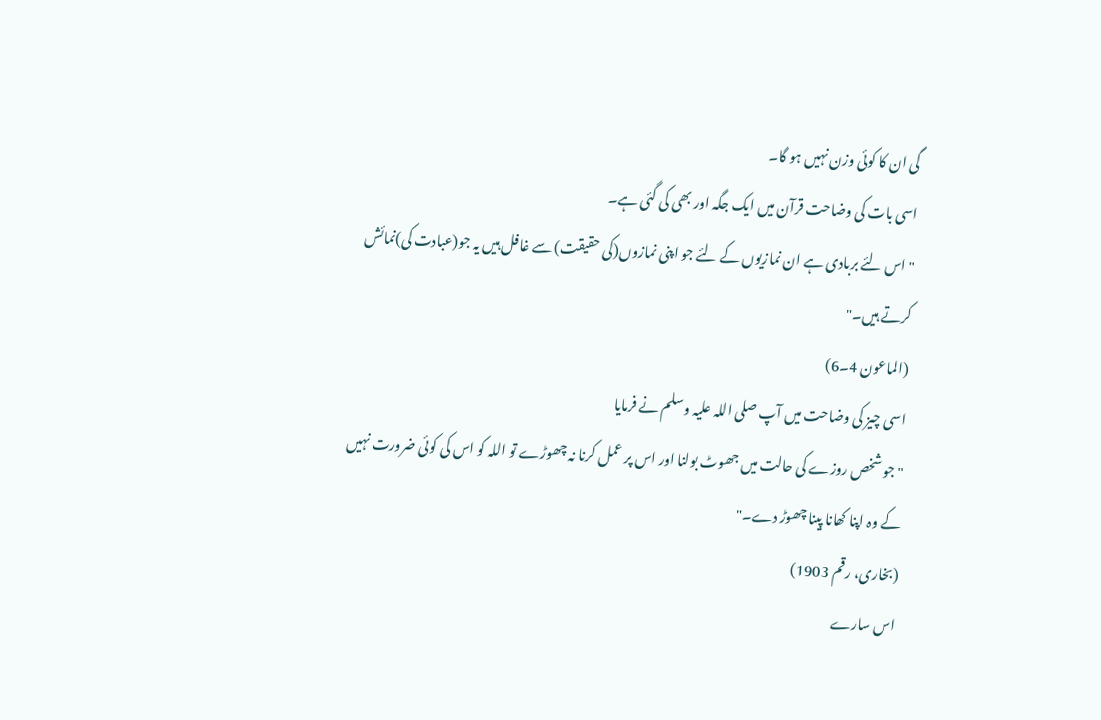گی ان کا کوئی وزن نہیں ہو گا۔
اسی بات کی وضاحت قرآن میں ایک جگہ اور بھی کی گئی ہے۔
"اس لئے بربادی ہے ان نمازیوں کے لئے جو اپنی نمازوں(کی حقیقت) سے غافل ہیں یہ جو(عبادت کی)نمائش کرتے ہیں۔"
(الماعون 4۔6)
اسی چیز کی وضاحت میں آپ صلی اللہ علیہ وسلم نے فرمایا
"جو شخص روزے کی حالت میں جھوٹ بولنا اور اس پر عمل کرنا نہ چھوڑے تو اللہ کو اس کی کوئی ضرورت نہیں کے وہ اپنا کھانا پینا چھوڑ دے۔"
(بخاری، رقم 1903)
اس سارے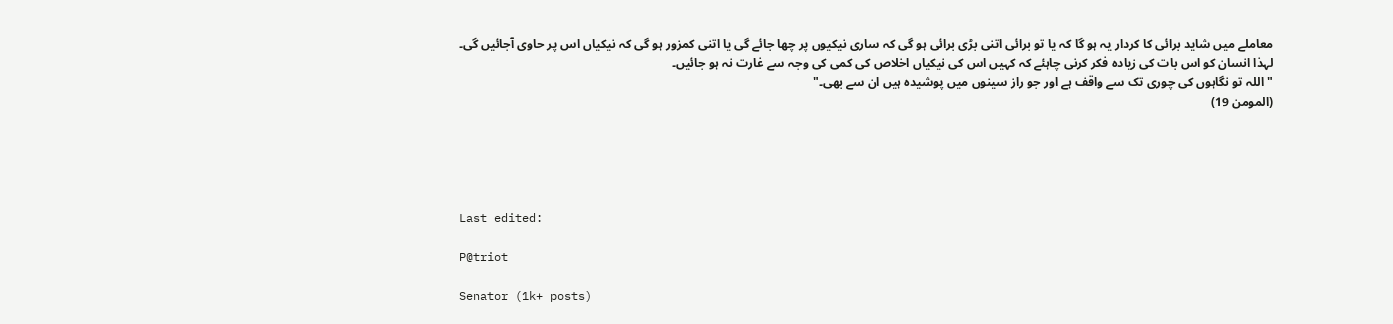معاملے میں شاید برائی کا کردار یہ ہو گا کہ یا تو برائی اتنی بڑی برائی ہو گی کہ ساری نیکیوں پر چھا جائے گی یا اتنی کمزور ہو گی کہ نیکیاں اس پر حاوی آجائیں گی۔
لہذا انسان کو اس بات کی زیادہ فکر کرنی چاہئے کہ کہیں اس کی نیکیاں اخلاص کی کمی کی وجہ سے غارت نہ ہو جائیں۔
"اللہ تو نگاہوں کی چوری تک سے واقف ہے اور جو راز سینوں میں پوشیدہ ہیں ان سے بھی۔"
(المومن 19)





Last edited:

P@triot

Senator (1k+ posts)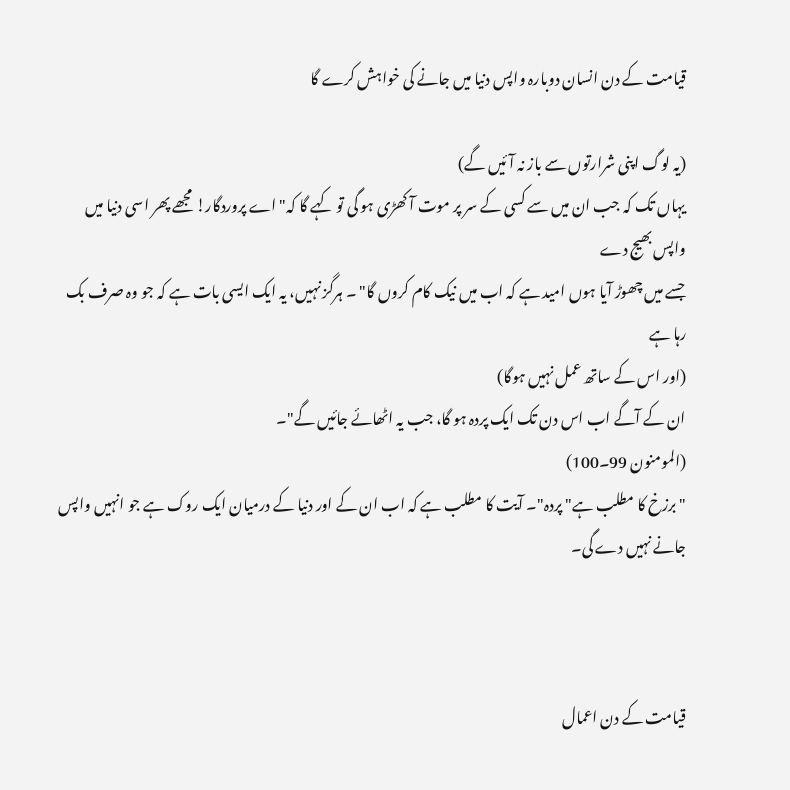قیامت کے دن انسان دوبارہ واپس دنیا میں جانے کی خواہش کرے گا

(یہ لوگ اپنی شرارتوں سے باز نہ آئیں گے)
یہاں تک کہ جب ان میں سے کسی کے سر پر موت آ کھڑی ہو گی تو کہے گا کہ" اے پروردگار! مجھے پھر اسی دنیا میں واپس بھیج دے
جسے میں چھوڑ آیا ہوں امید ہے کہ اب میں نیک کام کروں گا" ۔ ہرگز نہیں، یہ ایک ایسی بات ہے کہ جو وہ صرف بک رہا ہے
(اور اس کے ساتھ عمل نہیں ہوگا)
ان کے آگے اب اس دن تک ایک پردہ ہو گا، جب یہ اٹھائے جائیں گے"۔
(المومنون 99۔100)
"برزخ کا مطلب ہے" پردہ"۔ آیت کا مطلب ہے کہ اب ان کے اور دنیا کے درمیان ایک روک ہے جو انہیں واپس جانے نہیں دے گی۔



قیامت کے دن اعمال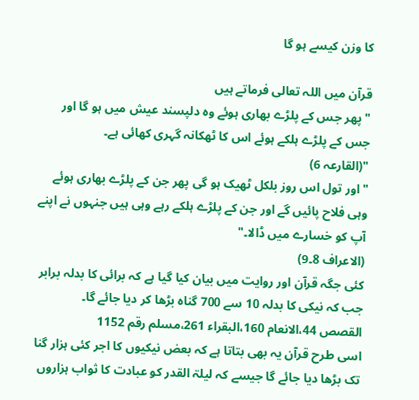کا وزن کیسے ہو گا

قرآن میں اللہ تعالی فرماتے ہیں
"پھر جس کے پلڑے بھاری ہوئے وہ دلپسند عیش میں ہو گا اور جس کے پلڑے ہلکے ہوئے اس کا ٹھکانہ گہری کھائی ہے۔
"(القارعہ 6)
"اور تول اس روز بلکل ٹھیک ہو گی پھر جن کے پلڑے بھاری ہوئے وہی فلاح پائیں گے اور جن کے پلڑے ہلکے رہے وہی ہیں جنہوں نے اپنے آپ کو خسارے میں ڈالا۔"
(الاعراف 8۔9)
کئی جگہ قرآن اور روایت میں بیان کیا گیا ہے کہ برائی کا بدلہ برابر جب کہ نیکی کا بدلہ 10 سے 700 گناہ بڑھا کر دیا جائے گا۔
القصص 44،الانعام 160،البقراء 261،مسلم رقم 1152
اسی طرح قرآن یہ بھی بتاتا ہے کہ بعض نیکیوں کا اجر کئی ہزار گنا تک بڑھا دیا جائے گا جیسے کہ لیلۃ القدر کو عبادت کا ثواب ہزاروں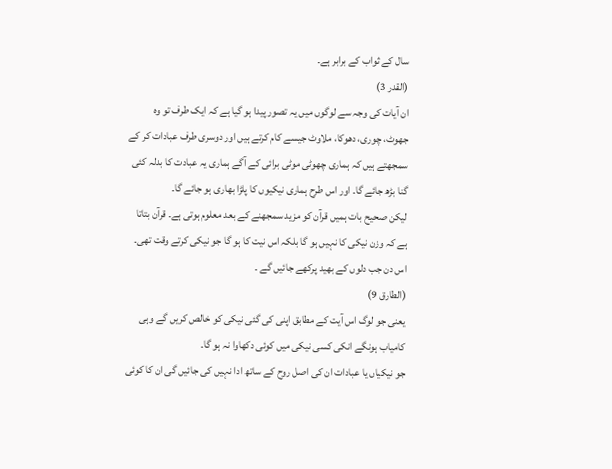سال کے ثواب کے برابر ہے۔
(القدر 3)
ان آیات کی وجہ سے لوگوں میں یہ تصور پیدا ہو گیا ہے کہ ایک طرف تو وہ جھوٹ، چوری، دھوکا، ملاوٹ جیسے کام کرتے ہیں اور دوسری طرف عبادات کر کے سمجھتے ہیں کہ ہماری چھوٹی موٹی برائی کے آگے ہماری یہ عبادت کا بدلہ کئی گنا بڑھ جائے گا۔ اور اس طرح ہماری نیکیوں کا پلڑا بھاری ہو جائے گا۔
لیکن صحیح بات ہمیں قرآن کو مزید سمجھنے کے بعد معلوم ہوتی ہے۔ قرآن بتاتا ہے کہ وزن نیکی کا نہیں ہو گا بلکہ اس نیت کا ہو گا جو نیکی کرتے وقت تھی۔
اس دن جب دلوں کے بھید پرکھے جائیں گے ۔
(الطارق 9)
یعنی جو لوگ اس آیت کے مطابق اپنی کی گئی نیکی کو خالص کریں گے وہی کامیاب ہونگے انکی کسی نیکی میں کوئی دکھاوا نہ ہو گا۔
جو نیکیاں یا عبادات ان کی اصل روح کے ساتھ ادا نہیں کی جائیں گی ان کا کوئی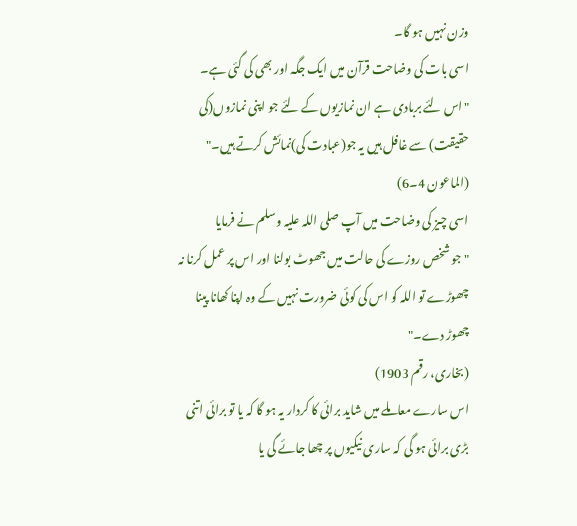وزن نہیں ہو گا۔
اسی بات کی وضاحت قرآن میں ایک جگہ اور بھی کی گئی ہے۔
"اس لئے بربادی ہے ان نمازیوں کے لئے جو اپنی نمازوں(کی حقیقت) سے غافل ہیں یہ جو(عبادت کی)نمائش کرتے ہیں۔"
(الماعون 4۔6)
اسی چیز کی وضاحت میں آپ صلی اللہ علیہ وسلم نے فرمایا
"جو شخص روزے کی حالت میں جھوٹ بولنا اور اس پر عمل کرنا نہ چھوڑے تو اللہ کو اس کی کوئی ضرورت نہیں کے وہ اپنا کھانا پینا چھوڑ دے۔"
(بخاری، رقم 1903)
اس سارے معاملے میں شاید برائی کا کردار یہ ہو گا کہ یا تو برائی اتنی بڑی برائی ہو گی کہ ساری نیکیوں پر چھا جائے گی یا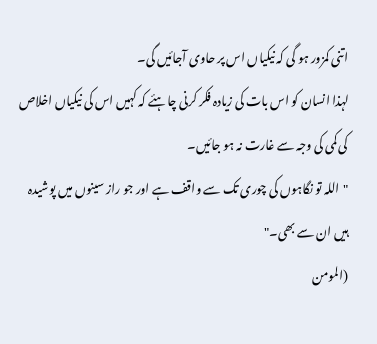اتنی کمزور ہو گی کہ نیکیاں اس پر حاوی آجائیں گی۔
لہذا انسان کو اس بات کی زیادہ فکر کرنی چاہئے کہ کہیں اس کی نیکیاں اخلاص کی کمی کی وجہ سے غارت نہ ہو جائیں۔
"اللہ تو نگاہوں کی چوری تک سے واقف ہے اور جو راز سینوں میں پوشیدہ ہیں ان سے بھی۔"
(المومن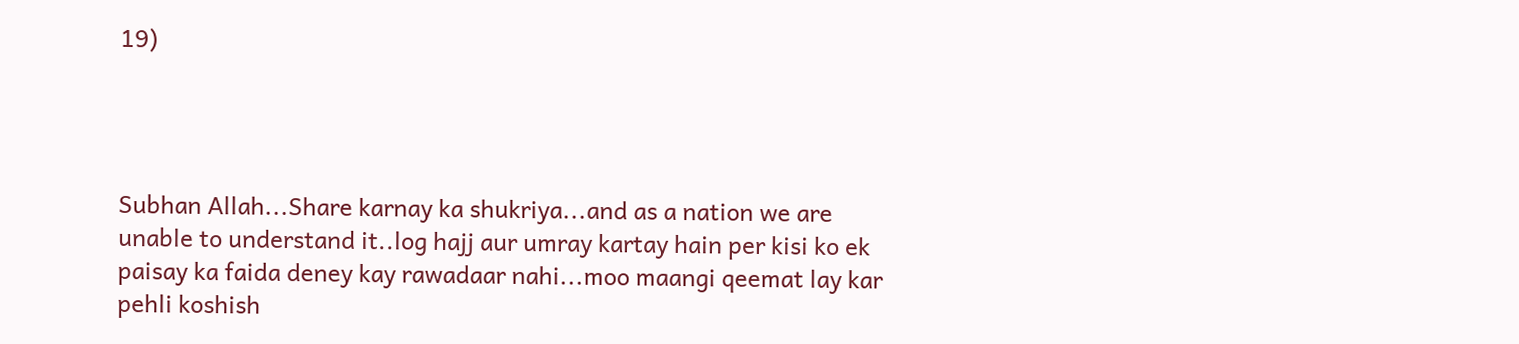19)




Subhan Allah...Share karnay ka shukriya...and as a nation we are unable to understand it..log hajj aur umray kartay hain per kisi ko ek paisay ka faida deney kay rawadaar nahi...moo maangi qeemat lay kar pehli koshish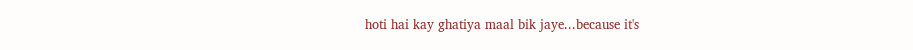hoti hai kay ghatiya maal bik jaye...because it's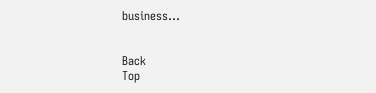business...


Back
Top